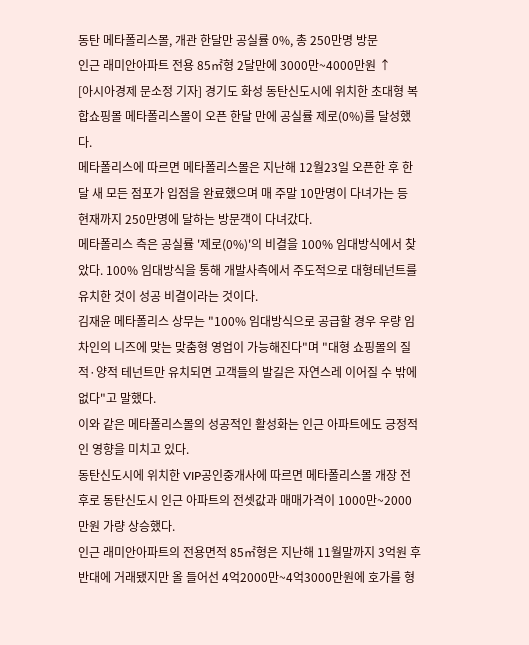동탄 메타폴리스몰, 개관 한달만 공실률 0%, 총 250만명 방문
인근 래미안아파트 전용 85㎡형 2달만에 3000만~4000만원 ↑
[아시아경제 문소정 기자] 경기도 화성 동탄신도시에 위치한 초대형 복합쇼핑몰 메타폴리스몰이 오픈 한달 만에 공실률 제로(0%)를 달성했다.
메타폴리스에 따르면 메타폴리스몰은 지난해 12월23일 오픈한 후 한달 새 모든 점포가 입점을 완료했으며 매 주말 10만명이 다녀가는 등 현재까지 250만명에 달하는 방문객이 다녀갔다.
메타폴리스 측은 공실률 '제로(0%)'의 비결을 100% 임대방식에서 찾았다. 100% 임대방식을 통해 개발사측에서 주도적으로 대형테넌트를 유치한 것이 성공 비결이라는 것이다.
김재윤 메타폴리스 상무는 "100% 임대방식으로 공급할 경우 우량 임차인의 니즈에 맞는 맞춤형 영업이 가능해진다"며 "대형 쇼핑몰의 질적·양적 테넌트만 유치되면 고객들의 발길은 자연스레 이어질 수 밖에 없다"고 말했다.
이와 같은 메타폴리스몰의 성공적인 활성화는 인근 아파트에도 긍정적인 영향을 미치고 있다.
동탄신도시에 위치한 VIP공인중개사에 따르면 메타폴리스몰 개장 전후로 동탄신도시 인근 아파트의 전셋값과 매매가격이 1000만~2000만원 가량 상승했다.
인근 래미안아파트의 전용면적 85㎡형은 지난해 11월말까지 3억원 후반대에 거래됐지만 올 들어선 4억2000만~4억3000만원에 호가를 형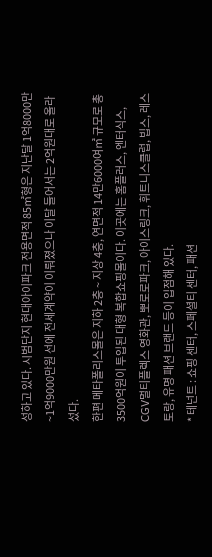성하고 있다. 시범단지 현대아이파크 전용면적 85㎡형은 지난달 1억8000만~1억9000만원 선에 전세계약이 이뤄졌으나 이달 들어서는 2억원대로 올라섰다.
한편 메타폴리스몰은 지하 2층 ~ 지상 4층, 연면적 14만6000여㎡ 규모로 총 3500억원이 투입된 대형 복합쇼핑몰이다. 이곳에는 홈플러스, 엔터식스, CGV멀티플렉스 영화관, 뽀로로파크, 아이스링크, 휘트니스클럽, 빕스, 레스토랑, 유명 패션 브랜드 등이 입점해 있다.
* 테넌트 : 쇼핑 센터, 스페셜티 센터, 패션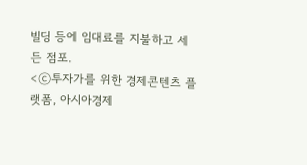빌딩 등에 임대료를 지불하고 세든 점포.
<ⓒ투자가를 위한 경제콘텐츠 플랫폼, 아시아경제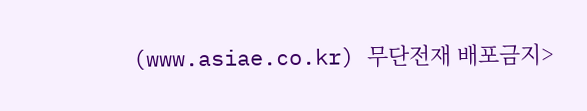(www.asiae.co.kr) 무단전재 배포금지>